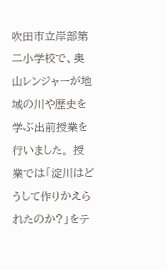吹田市立岸部第二小学校で、奥山レンジャーが地域の川や歴史を学ぶ出前授業を行いました。 授業では「淀川はどうして作りかえられたのか?」をテ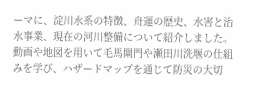ーマに、淀川水系の特徴、舟運の歴史、水害と治水事業、現在の河川整備について紹介しました。動画や地図を用いて毛馬閘門や瀬田川洗堰の仕組みを学び、ハザードマップを通じて防災の大切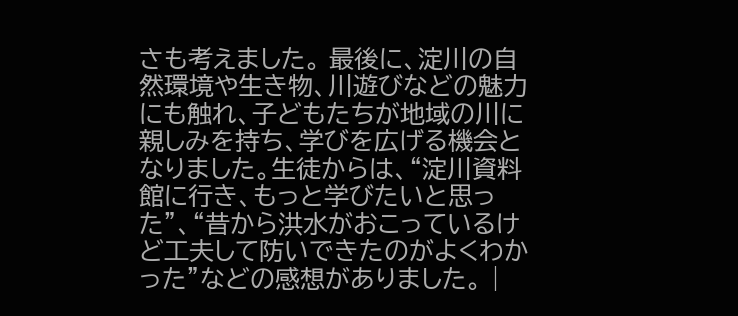さも考えました。 最後に、淀川の自然環境や生き物、川遊びなどの魅力にも触れ、子どもたちが地域の川に親しみを持ち、学びを広げる機会となりました。生徒からは、“淀川資料館に行き、もっと学びたいと思った”、“昔から洪水がおこっているけど工夫して防いできたのがよくわかった”などの感想がありました。 |